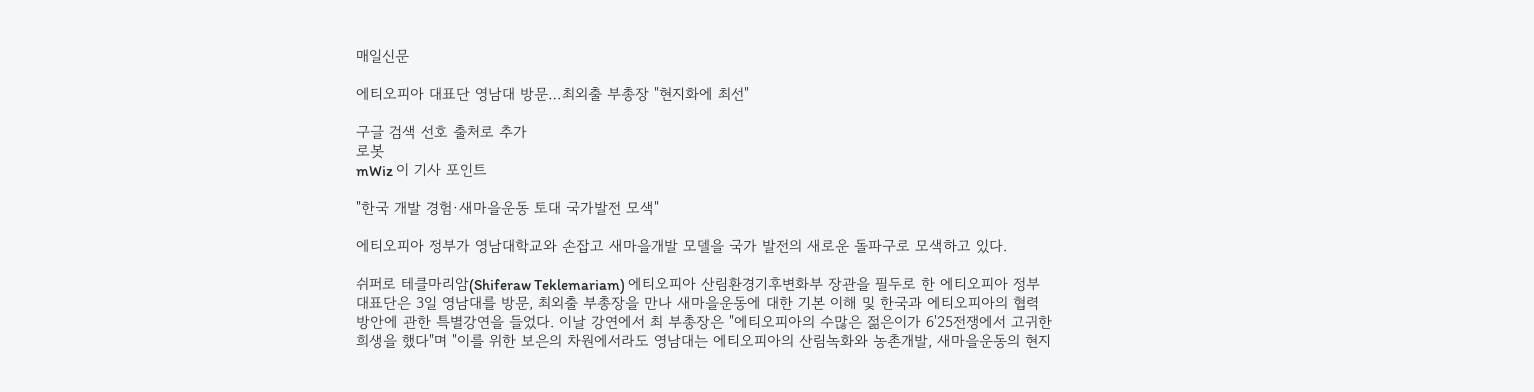매일신문

에티오피아 대표단 영남대 방문…최외출 부총장 "현지화에 최선"

구글 검색 선호 출처로 추가
로봇
mWiz 이 기사 포인트

"한국 개발 경험·새마을운동 토대 국가발전 모색"

에티오피아 정부가 영남대학교와 손잡고 새마을개발 모델을 국가 발전의 새로운 돌파구로 모색하고 있다.

쉬퍼로 테클마리암(Shiferaw Teklemariam) 에티오피아 산림환경기후변화부 장관을 필두로 한 에티오피아 정부 대표단은 3일 영남대를 방문, 최외출 부총장을 만나 새마을운동에 대한 기본 이해 및 한국과 에티오피아의 협력 방안에 관한 특별강연을 들었다. 이날 강연에서 최 부총장은 "에티오피아의 수많은 젊은이가 6'25전쟁에서 고귀한 희생을 했다"며 "이를 위한 보은의 차원에서라도 영남대는 에티오피아의 산림녹화와 농촌개발, 새마을운동의 현지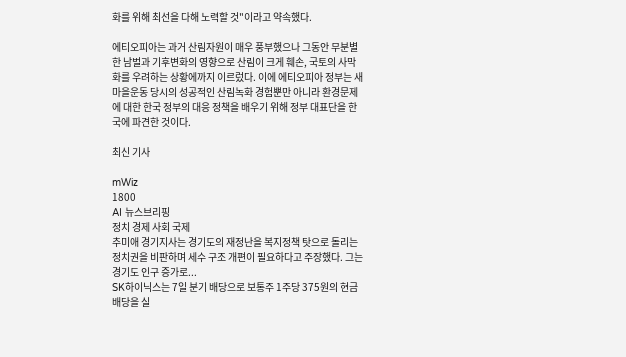화를 위해 최선을 다해 노력할 것"이라고 약속했다.

에티오피아는 과거 산림자원이 매우 풍부했으나 그동안 무분별한 남벌과 기후변화의 영향으로 산림이 크게 훼손, 국토의 사막화를 우려하는 상황에까지 이르렀다. 이에 에티오피아 정부는 새마을운동 당시의 성공적인 산림녹화 경험뿐만 아니라 환경문제에 대한 한국 정부의 대응 정책을 배우기 위해 정부 대표단을 한국에 파견한 것이다.

최신 기사

mWiz
1800
AI 뉴스브리핑
정치 경제 사회 국제
추미애 경기지사는 경기도의 재정난을 복지정책 탓으로 돌리는 정치권을 비판하며 세수 구조 개편이 필요하다고 주장했다. 그는 경기도 인구 증가로...
SK하이닉스는 7일 분기 배당으로 보통주 1주당 375원의 현금배당을 실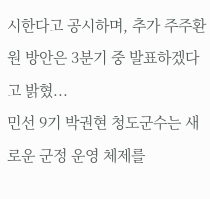시한다고 공시하며, 추가 주주환원 방안은 3분기 중 발표하겠다고 밝혔...
민선 9기 박권현 청도군수는 새로운 군정 운영 체제를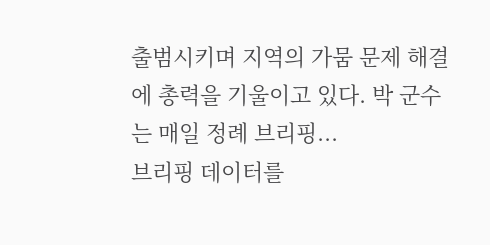출범시키며 지역의 가뭄 문제 해결에 총력을 기울이고 있다. 박 군수는 매일 정례 브리핑...
브리핑 데이터를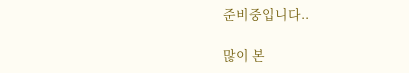준비중입니다..

많이 본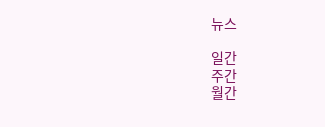뉴스

일간
주간
월간